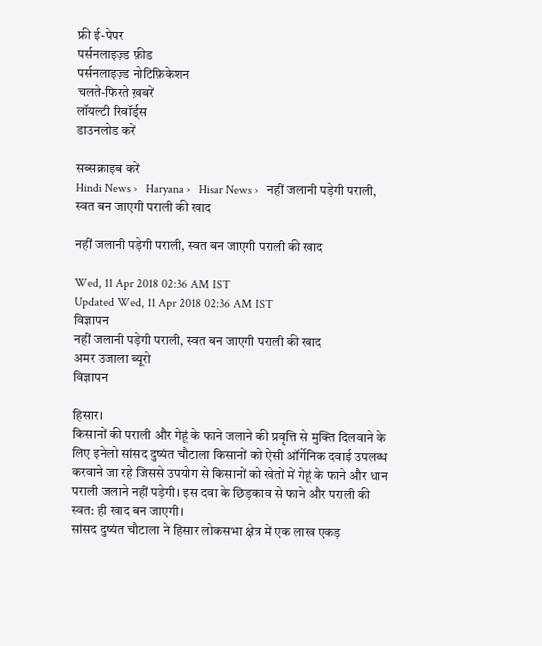फ्री ई-पेपर
पर्सनलाइज़्ड फ़ीड
पर्सनलाइज़्ड नोटिफ़िकेशन
चलते-फिरते ख़बरें
लॉयल्टी रिवॉर्ड्स
डाउनलोड करें

सब्सक्राइब करें
Hindi News ›   Haryana ›   Hisar News ›   नहीं जलानी पड़ेगी पराली, स्वत बन जाएगी पराली की खाद

नहीं जलानी पड़ेगी पराली, स्वत बन जाएगी पराली की खाद

Wed, 11 Apr 2018 02:36 AM IST
Updated Wed, 11 Apr 2018 02:36 AM IST
विज्ञापन
नहीं जलानी पड़ेगी पराली, स्वत बन जाएगी पराली की खाद
अमर उजाला ब्यूरो
विज्ञापन

हिसार।
किसानों की पराली और गेहूं के फाने जलाने की प्रवृत्ति से मुक्ति दिलवाने के लिए इनेलो सांसद दुष्यंत चौटाला किसानों को ऐसी ऑर्गेनिक दवाई उपलब्ध करवाने जा रहे जिससे उपयोग से किसानों को खेतों में गेहूं के फाने और धान पराली जलाने नहीं पड़ेगी। इस दवा के छिड़काव से फाने और पराली की स्वत: ही खाद बन जाएगी।
सांसद दुष्यंत चौटाला ने हिसार लोकसभा क्षेत्र में एक लाख एकड़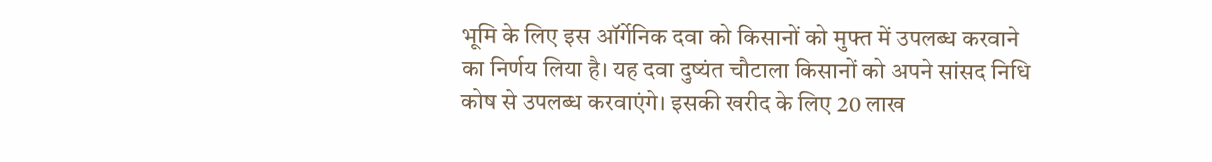भूमि के लिए इस ऑर्गेनिक दवा को किसानों को मुफ्त में उपलब्ध करवाने का निर्णय लिया है। यह दवा दुष्यंत चौटाला किसानों को अपने सांसद निधि कोष से उपलब्ध करवाएंगे। इसकी खरीद के लिए 20 लाख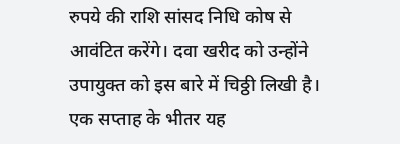रुपये की राशि सांसद निधि कोष से आवंटित करेंगे। दवा खरीद को उन्होंने उपायुक्त को इस बारे में चिठ्ठी लिखी है। एक सप्ताह के भीतर यह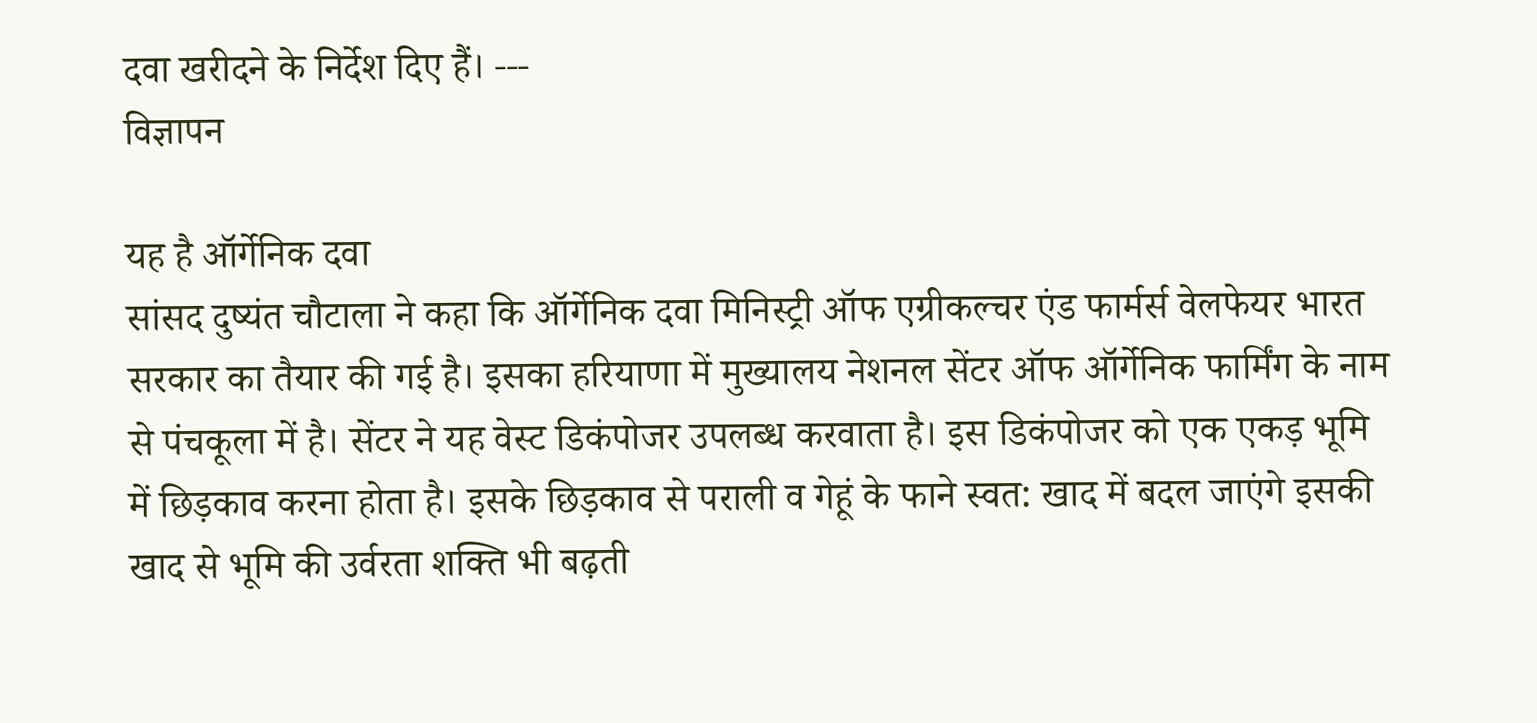दवा खरीदने के निर्देश दिए हैं। ---
विज्ञापन

यह है ऑर्गेनिक दवा
सांसद दुष्यंत चौटाला ने कहा कि ऑर्गेनिक दवा मिनिस्ट्री ऑफ एग्रीकल्चर एंड फार्मर्स वेलफेयर भारत सरकार का तैयार की गई है। इसका हरियाणा में मुख्यालय नेशनल सेंटर ऑफ ऑर्गेनिक फार्मिंग के नाम से पंचकूला में है। सेंटर ने यह वेस्ट डिकंपोजर उपलब्ध करवाता है। इस डिकंपोजर को एक एकड़ भूमि में छिड़काव करना होता है। इसके छिड़काव से पराली व गेहूं के फाने स्वत: खाद में बदल जाएंगे इसकी खाद से भूमि की उर्वरता शक्ति भी बढ़ती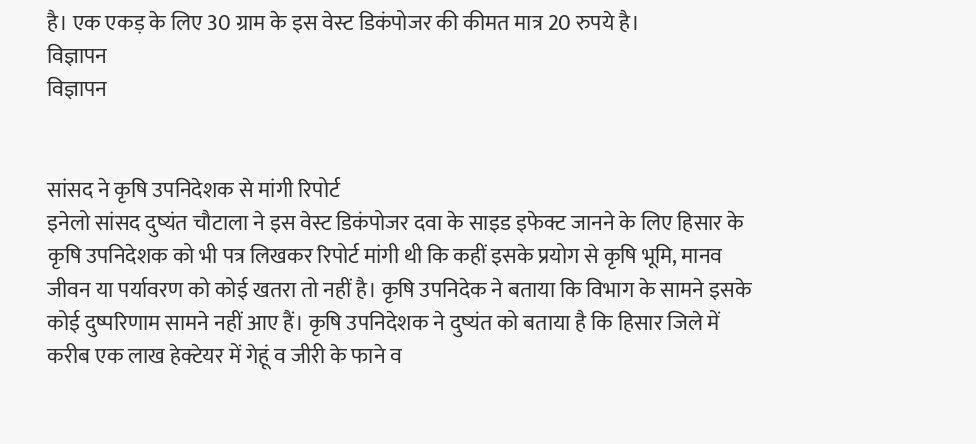है। एक एकड़ के लिए 30 ग्राम के इस वेस्ट डिकंपोजर की कीमत मात्र 20 रुपये है।
विज्ञापन
विज्ञापन


सांसद ने कृषि उपनिदेशक से मांगी रिपोर्ट
इनेलो सांसद दुष्यंत चौटाला ने इस वेस्ट डिकंपोजर दवा के साइड इफेक्ट जानने के लिए हिसार के कृषि उपनिदेशक को भी पत्र लिखकर रिपोर्ट मांगी थी कि कहीं इसके प्रयोग से कृषि भूमि, मानव जीवन या पर्यावरण को कोई खतरा तो नहीं है। कृषि उपनिदेक ने बताया कि विभाग के सामने इसके कोई दुष्परिणाम सामने नहीं आए हैं। कृषि उपनिदेशक ने दुष्यंत को बताया है कि हिसार जिले में करीब एक लाख हेक्टेयर में गेहूं व जीरी के फाने व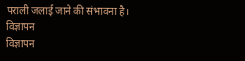पराली जलाई जाने की संभावना है।
विज्ञापन
विज्ञापन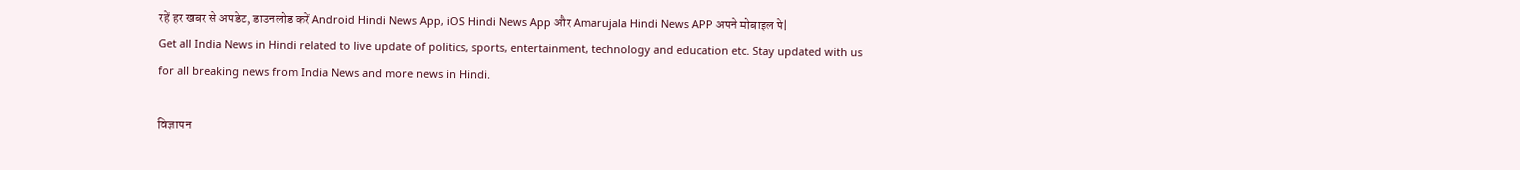रहें हर खबर से अपडेट, डाउनलोड करें Android Hindi News App, iOS Hindi News App और Amarujala Hindi News APP अपने मोबाइल पे|
Get all India News in Hindi related to live update of politics, sports, entertainment, technology and education etc. Stay updated with us for all breaking news from India News and more news in Hindi.

विज्ञापन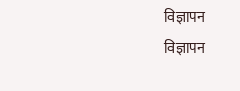विज्ञापन
विज्ञापन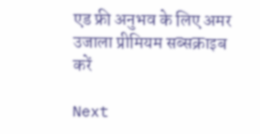एड फ्री अनुभव के लिए अमर उजाला प्रीमियम सब्सक्राइब करें

Next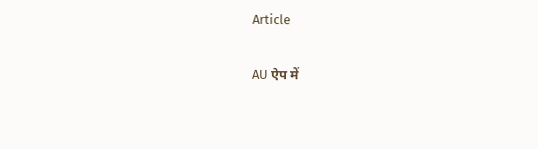Article

AU ऐप में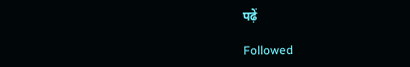पढ़ें

Followed